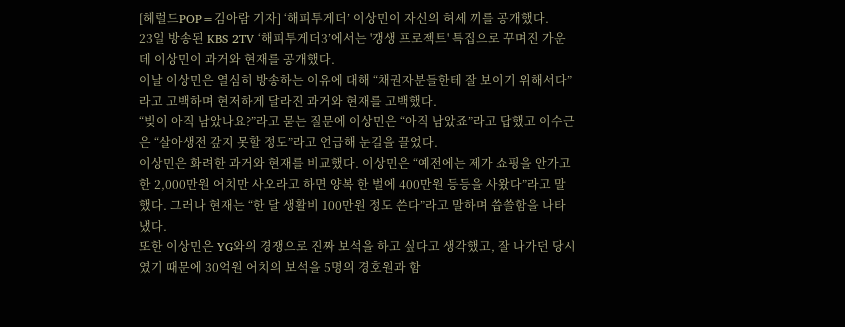[헤럴드POP=김아람 기자] ‘해피투게더’ 이상민이 자신의 허세 끼를 공개했다.
23일 방송된 KBS 2TV ‘해피투게더3’에서는 '갱생 프로젝트' 특집으로 꾸며진 가운데 이상민이 과거와 현재를 공개했다.
이날 이상민은 열심히 방송하는 이유에 대해 “채권자분들한테 잘 보이기 위해서다”라고 고백하며 현저하게 달라진 과거와 현재를 고백했다.
“빚이 아직 남았나요?”라고 묻는 질문에 이상민은 “아직 남았죠”라고 답했고 이수근은 “살아생전 갚지 못할 정도”라고 언급해 눈길을 끌었다.
이상민은 화려한 과거와 현재를 비교했다. 이상민은 “예전에는 제가 쇼핑을 안가고 한 2,000만원 어치만 사오라고 하면 양복 한 벌에 400만원 등등을 사왔다”라고 말했다. 그러나 현재는 “한 달 생활비 100만원 정도 쓴다”라고 말하며 씁쓸함을 나타냈다.
또한 이상민은 YG와의 경쟁으로 진짜 보석을 하고 싶다고 생각했고, 잘 나가던 당시였기 때문에 30억원 어치의 보석을 5명의 경호원과 함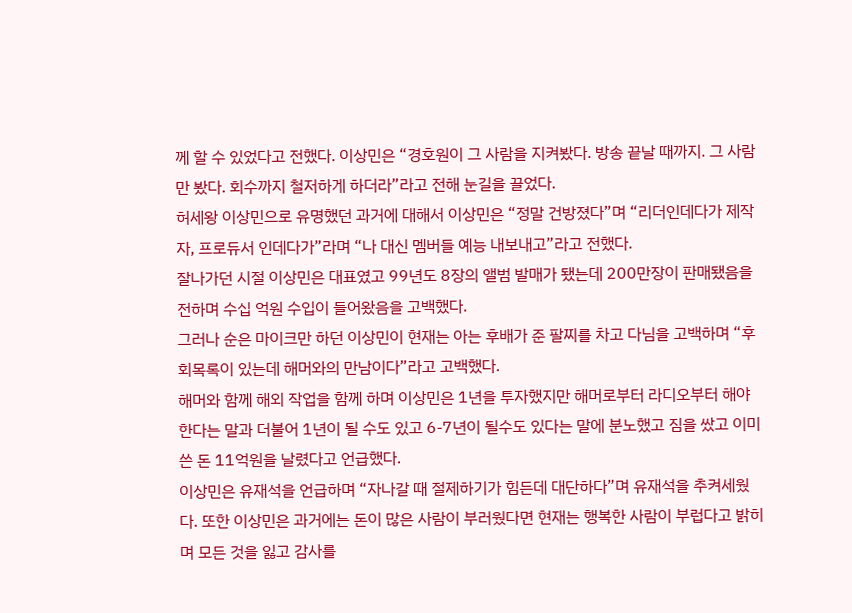께 할 수 있었다고 전했다. 이상민은 “경호원이 그 사람을 지켜봤다. 방송 끝날 때까지. 그 사람만 봤다. 회수까지 철저하게 하더라”라고 전해 눈길을 끌었다.
허세왕 이상민으로 유명했던 과거에 대해서 이상민은 “정말 건방졌다”며 “리더인데다가 제작자, 프로듀서 인데다가”라며 “나 대신 멤버들 예능 내보내고”라고 전했다.
잘나가던 시절 이상민은 대표였고 99년도 8장의 앨범 발매가 됐는데 200만장이 판매됐음을 전하며 수십 억원 수입이 들어왔음을 고백했다.
그러나 순은 마이크만 하던 이상민이 현재는 아는 후배가 준 팔찌를 차고 다님을 고백하며 “후회목록이 있는데 해머와의 만남이다”라고 고백했다.
해머와 함께 해외 작업을 함께 하며 이상민은 1년을 투자했지만 해머로부터 라디오부터 해야 한다는 말과 더불어 1년이 될 수도 있고 6-7년이 될수도 있다는 말에 분노했고 짐을 쌌고 이미 쓴 돈 11억원을 날렸다고 언급했다.
이상민은 유재석을 언급하며 “자나갈 때 절제하기가 힘든데 대단하다”며 유재석을 추켜세웠다. 또한 이상민은 과거에는 돈이 많은 사람이 부러웠다면 현재는 행복한 사람이 부럽다고 밝히며 모든 것을 잃고 감사를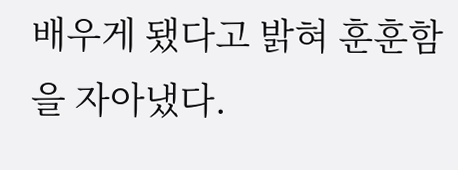배우게 됐다고 밝혀 훈훈함을 자아냈다.